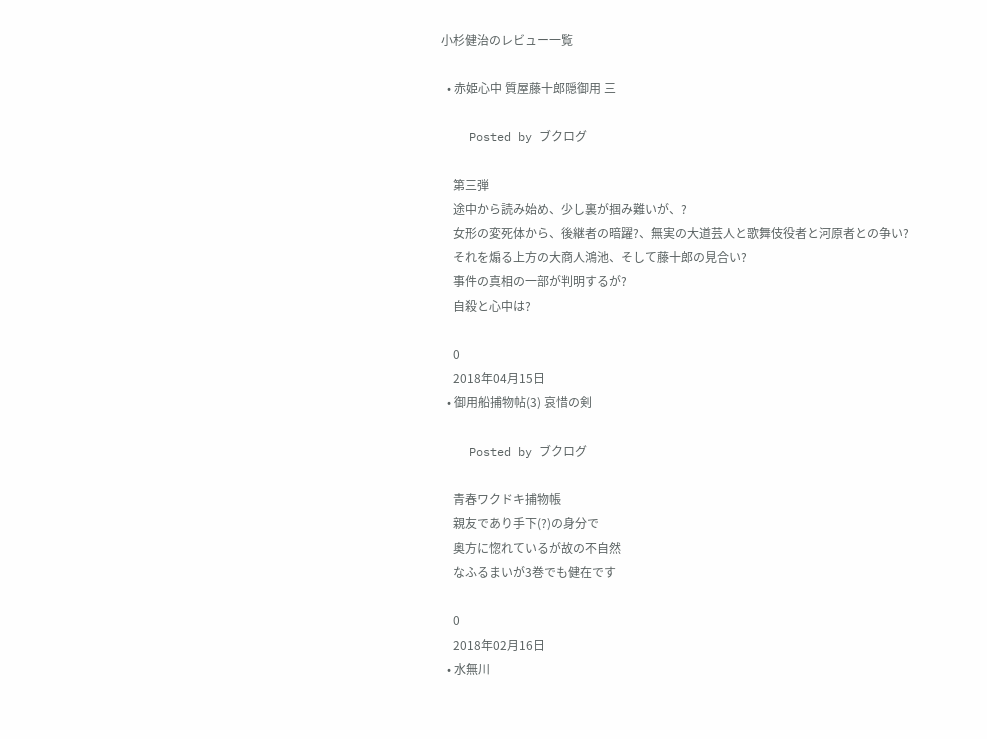小杉健治のレビュー一覧

  • 赤姫心中 質屋藤十郎隠御用 三

    Posted by ブクログ

    第三弾
    途中から読み始め、少し裏が掴み難いが、?
    女形の変死体から、後継者の暗躍?、無実の大道芸人と歌舞伎役者と河原者との争い?
    それを煽る上方の大商人鴻池、そして藤十郎の見合い?
    事件の真相の一部が判明するが?
    自殺と心中は?

    0
    2018年04月15日
  • 御用船捕物帖(3) 哀惜の剣

    Posted by ブクログ

    青春ワクドキ捕物帳
    親友であり手下(?)の身分で
    奥方に惚れているが故の不自然
    なふるまいが3巻でも健在です

    0
    2018年02月16日
  • 水無川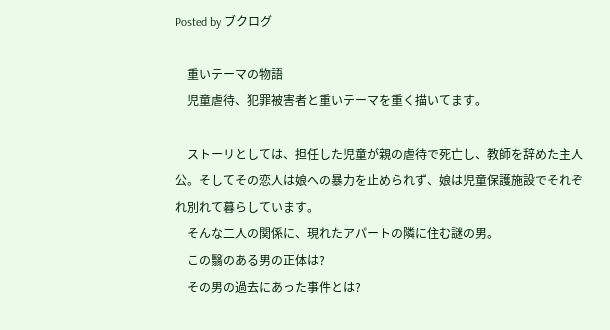Posted by ブクログ

    重いテーマの物語
    児童虐待、犯罪被害者と重いテーマを重く描いてます。

    ストーリとしては、担任した児童が親の虐待で死亡し、教師を辞めた主人公。そしてその恋人は娘への暴力を止められず、娘は児童保護施設でそれぞれ別れて暮らしています。
    そんな二人の関係に、現れたアパートの隣に住む謎の男。
    この翳のある男の正体は?
    その男の過去にあった事件とは?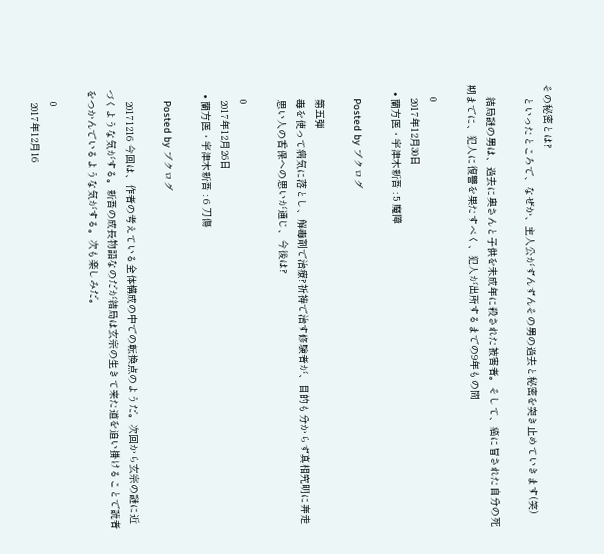その秘密とは?
    といったところで、なぜか、主人公がずんずんその男の過去と秘密を突き止めていきます(笑)

    結局謎の男は、過去に奥さんと子供を未成年に殺された被害者。そして、癌に冒された自分の死期までに、犯人に復讐を果たすべく、犯人が出所するまでの9年もの間

    0
    2017年12月30日
  • 蘭方医・宇津木新吾 : 5 魔障

    Posted by ブクログ

    第五弾
    毒を使って病気に落とし、解毒剤で治療?祈祷で治す修験者が、目的も分からず真相究明に奔走
    思い人の香保への思いが通じ、今後は?

    0
    2017年12月26日
  • 蘭方医・宇津木新吾 : 6 刀傷

    Posted by ブクログ

    20171216 今回は、作者の考えている全体構成の中での転換点のようだ。次回から玄宗の謎に近づくような気がする。新吾の成長物語なのだが結局は玄宗の生きて来た道を追い掛けることで読者をつかんでいるような気がする。次も楽しみだ。

    0
    2017年12月16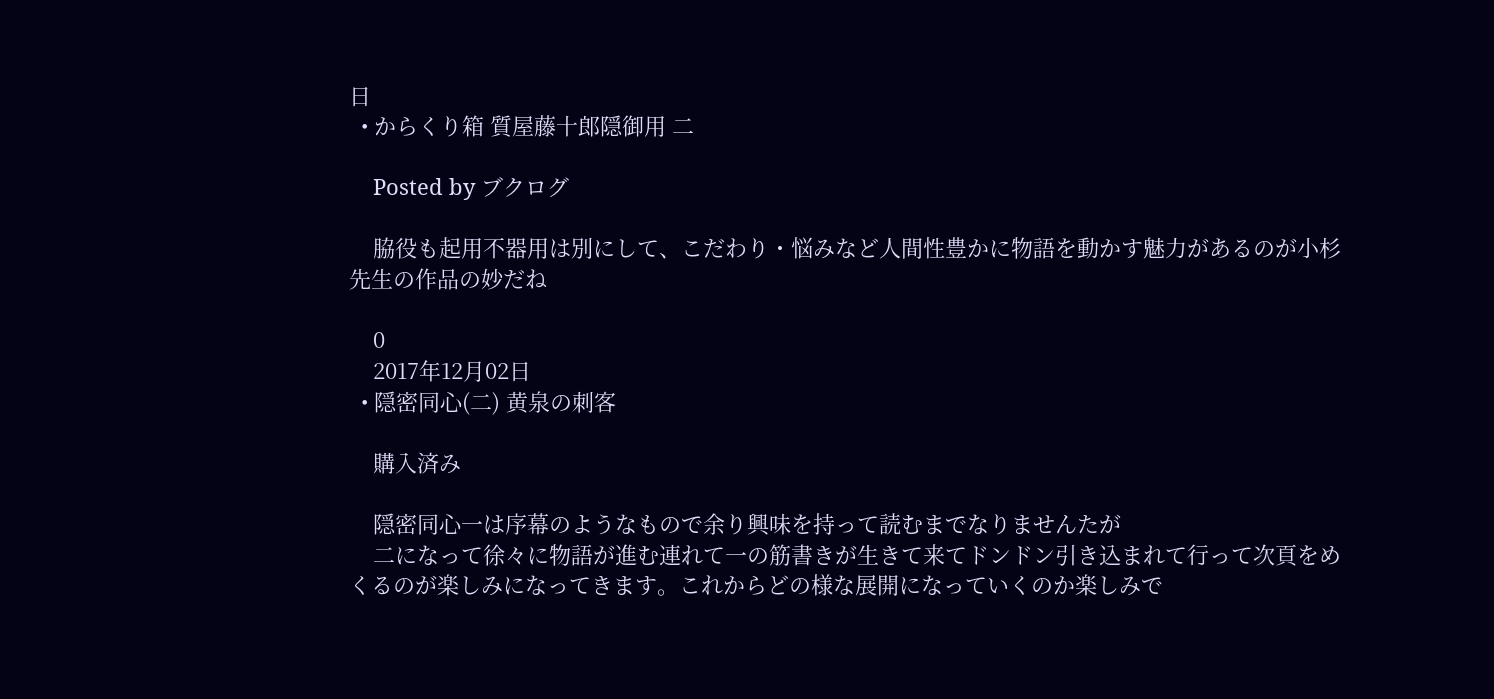日
  • からくり箱 質屋藤十郎隠御用 二

    Posted by ブクログ

    脇役も起用不器用は別にして、こだわり・悩みなど人間性豊かに物語を動かす魅力があるのが小杉先生の作品の妙だね

    0
    2017年12月02日
  • 隠密同心(二) 黄泉の刺客

    購入済み

    隠密同心一は序幕のようなもので余り興味を持って読むまでなりませんたが
    二になって徐々に物語が進む連れて一の筋書きが生きて来てドンドン引き込まれて行って次頁をめくるのが楽しみになってきます。これからどの様な展開になっていくのか楽しみで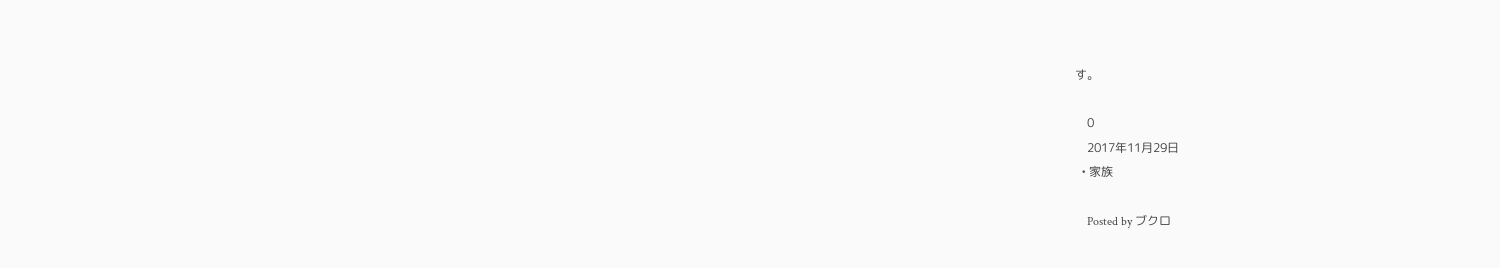す。

    0
    2017年11月29日
  • 家族

    Posted by ブクロ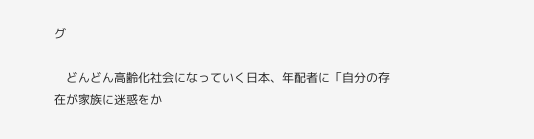グ

    どんどん高齢化社会になっていく日本、年配者に「自分の存在が家族に迷惑をか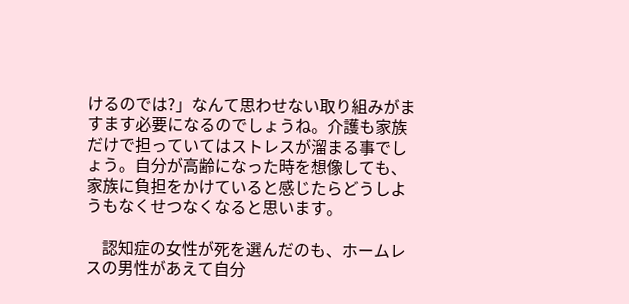けるのでは?」なんて思わせない取り組みがますます必要になるのでしょうね。介護も家族だけで担っていてはストレスが溜まる事でしょう。自分が高齢になった時を想像しても、家族に負担をかけていると感じたらどうしようもなくせつなくなると思います。

    認知症の女性が死を選んだのも、ホームレスの男性があえて自分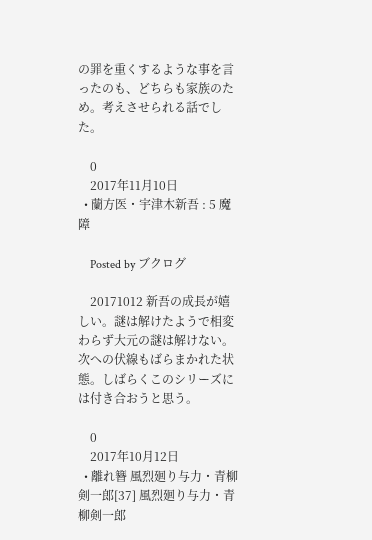の罪を重くするような事を言ったのも、どちらも家族のため。考えさせられる話でした。

    0
    2017年11月10日
  • 蘭方医・宇津木新吾 : 5 魔障

    Posted by ブクログ

    20171012 新吾の成長が嬉しい。謎は解けたようで相変わらず大元の謎は解けない。次への伏線もばらまかれた状態。しばらくこのシリーズには付き合おうと思う。

    0
    2017年10月12日
  • 離れ簪 風烈廻り与力・青柳剣一郎[37] 風烈廻り与力・青柳剣一郎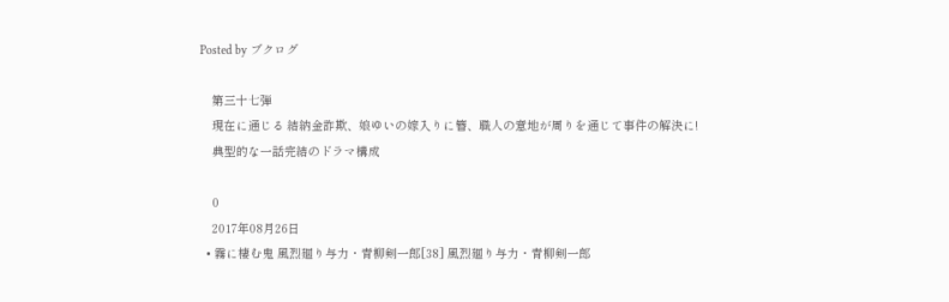Posted by ブクログ

    第三十七弾
    現在に通じる 結納金詐欺、娘ゆいの嫁入りに簪、職人の意地が周りを通じて事件の解決に!
    典型的な一話完結のドラマ構成

    0
    2017年08月26日
  • 霧に棲む鬼 風烈廻り与力・青柳剣一郎[38] 風烈廻り与力・青柳剣一郎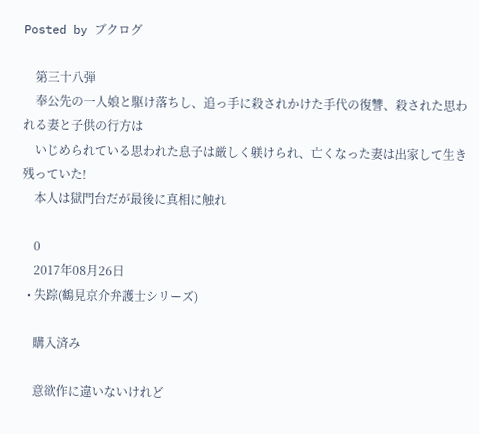Posted by ブクログ

    第三十八弾
    奉公先の一人娘と駆け落ちし、追っ手に殺されかけた手代の復讐、殺された思われる妻と子供の行方は
    いじめられている思われた息子は厳しく躾けられ、亡くなった妻は出家して生き残っていた!
    本人は獄門台だが最後に真相に触れ

    0
    2017年08月26日
  • 失踪(鶴見京介弁護士シリーズ)

    購入済み

    意欲作に違いないけれど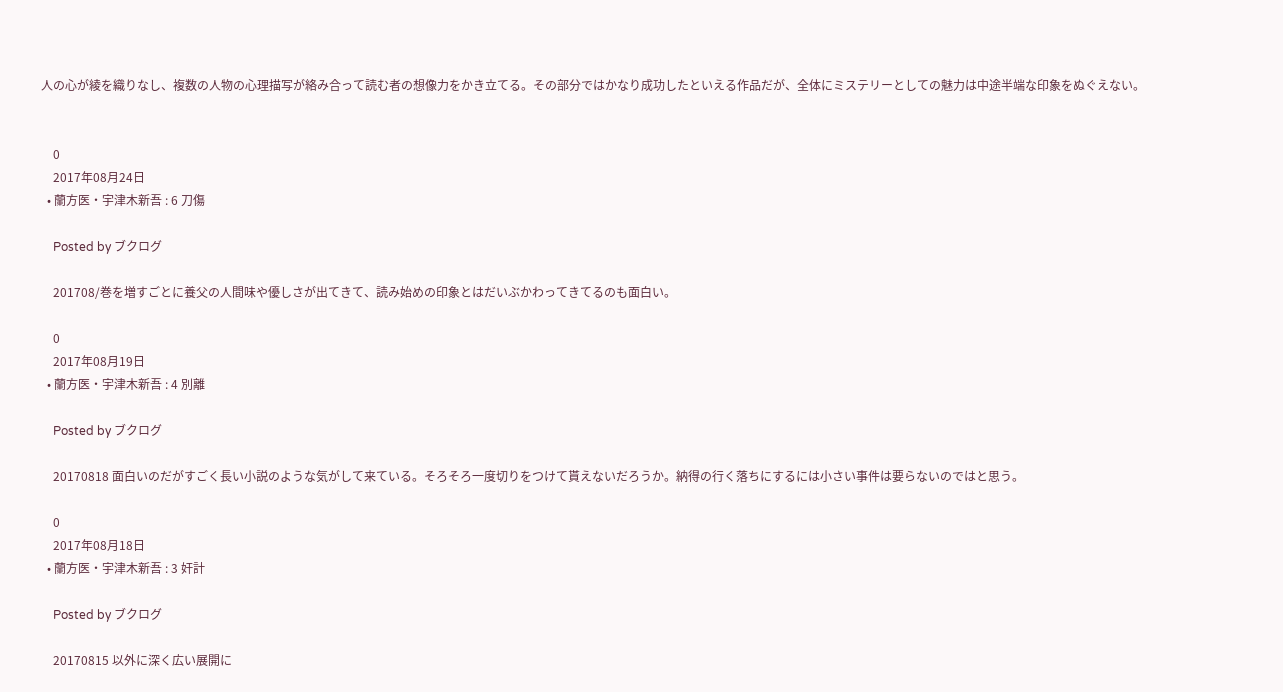人の心が綾を織りなし、複数の人物の心理描写が絡み合って読む者の想像力をかき立てる。その部分ではかなり成功したといえる作品だが、全体にミステリーとしての魅力は中途半端な印象をぬぐえない。


    0
    2017年08月24日
  • 蘭方医・宇津木新吾 : 6 刀傷

    Posted by ブクログ

    201708/巻を増すごとに養父の人間味や優しさが出てきて、読み始めの印象とはだいぶかわってきてるのも面白い。

    0
    2017年08月19日
  • 蘭方医・宇津木新吾 : 4 別離

    Posted by ブクログ

    20170818 面白いのだがすごく長い小説のような気がして来ている。そろそろ一度切りをつけて貰えないだろうか。納得の行く落ちにするには小さい事件は要らないのではと思う。

    0
    2017年08月18日
  • 蘭方医・宇津木新吾 : 3 奸計

    Posted by ブクログ

    20170815 以外に深く広い展開に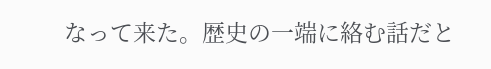なって来た。歴史の一端に絡む話だと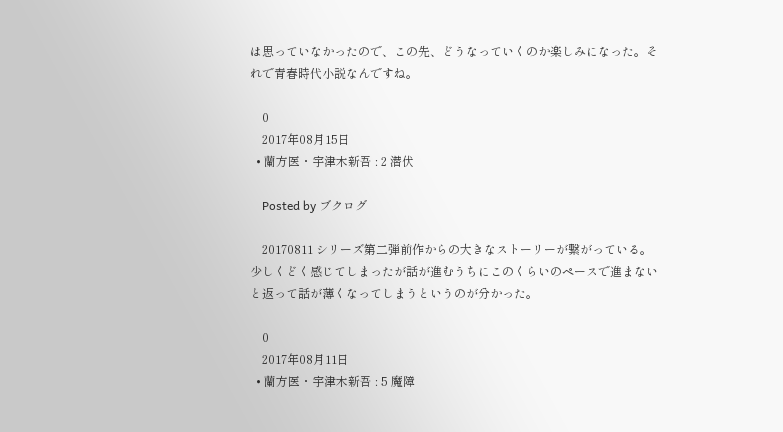は思っていなかったので、この先、どうなっていくのか楽しみになった。それで青春時代小説なんですね。

    0
    2017年08月15日
  • 蘭方医・宇津木新吾 : 2 潜伏

    Posted by ブクログ

    20170811 シリーズ第二弾前作からの大きなストーリーが繋がっている。少しくどく感じてしまったが話が進むうちにこのくらいのペースで進まないと返って話が薄くなってしまうというのが分かった。

    0
    2017年08月11日
  • 蘭方医・宇津木新吾 : 5 魔障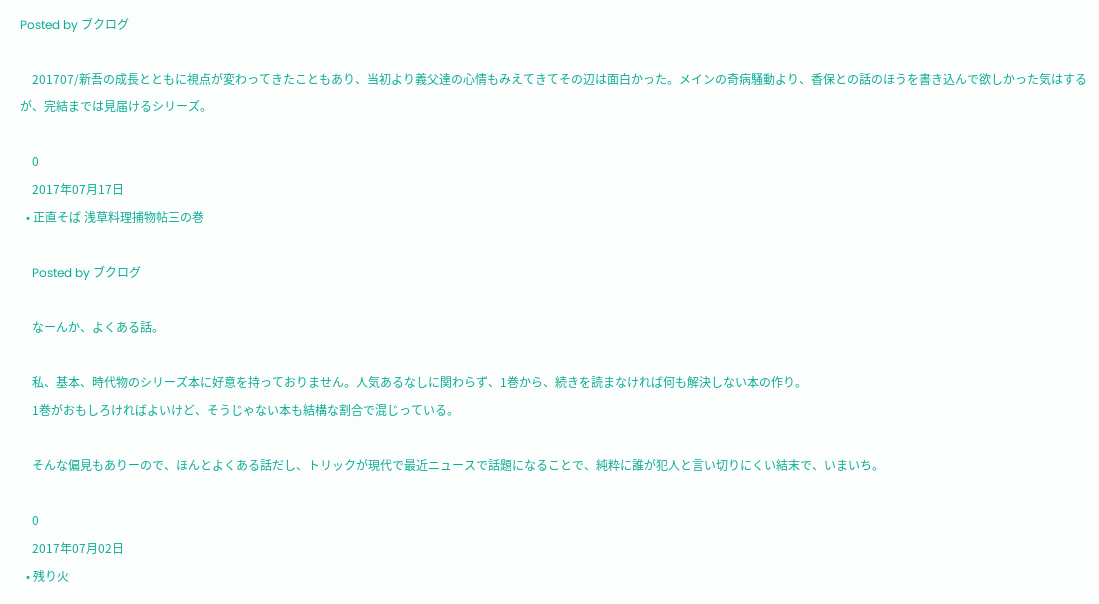Posted by ブクログ

    201707/新吾の成長とともに視点が変わってきたこともあり、当初より義父達の心情もみえてきてその辺は面白かった。メインの奇病騒動より、香保との話のほうを書き込んで欲しかった気はするが、完結までは見届けるシリーズ。

    0
    2017年07月17日
  • 正直そば 浅草料理捕物帖三の巻

    Posted by ブクログ

    なーんか、よくある話。

    私、基本、時代物のシリーズ本に好意を持っておりません。人気あるなしに関わらず、1巻から、続きを読まなければ何も解決しない本の作り。
    1巻がおもしろければよいけど、そうじゃない本も結構な割合で混じっている。

    そんな偏見もありーので、ほんとよくある話だし、トリックが現代で最近ニュースで話題になることで、純粋に誰が犯人と言い切りにくい結末で、いまいち。

    0
    2017年07月02日
  • 残り火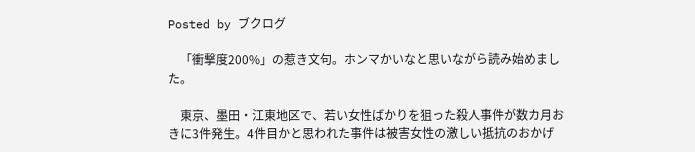Posted by ブクログ

    「衝撃度200%」の惹き文句。ホンマかいなと思いながら読み始めました。

    東京、墨田・江東地区で、若い女性ばかりを狙った殺人事件が数カ月おきに3件発生。4件目かと思われた事件は被害女性の激しい抵抗のおかげ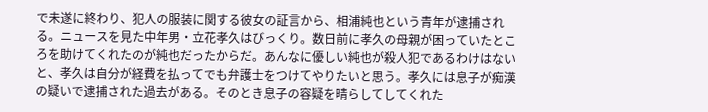で未遂に終わり、犯人の服装に関する彼女の証言から、相浦純也という青年が逮捕される。ニュースを見た中年男・立花孝久はびっくり。数日前に孝久の母親が困っていたところを助けてくれたのが純也だったからだ。あんなに優しい純也が殺人犯であるわけはないと、孝久は自分が経費を払ってでも弁護士をつけてやりたいと思う。孝久には息子が痴漢の疑いで逮捕された過去がある。そのとき息子の容疑を晴らしてしてくれた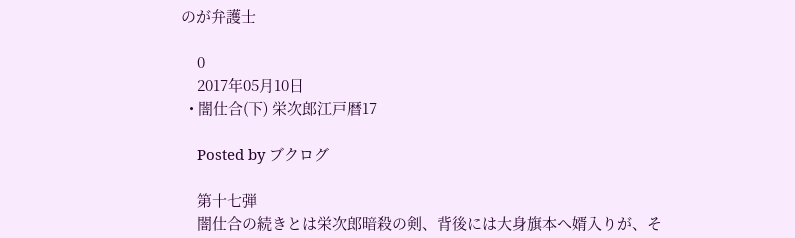のが弁護士

    0
    2017年05月10日
  • 闇仕合(下) 栄次郎江戸暦17

    Posted by ブクログ

    第十七弾
    闇仕合の続きとは栄次郎暗殺の剣、背後には大身旗本へ婿入りが、そ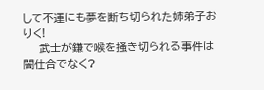して不運にも夢を断ち切られた姉弟子おりく!
    武士が鎌で喉を掻き切られる事件は闇仕合でなく?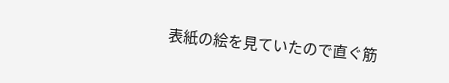表紙の絵を見ていたので直ぐ筋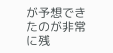が予想できたのが非常に残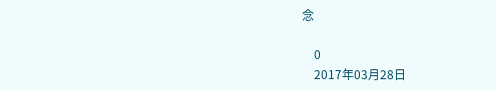念

    0
    2017年03月28日